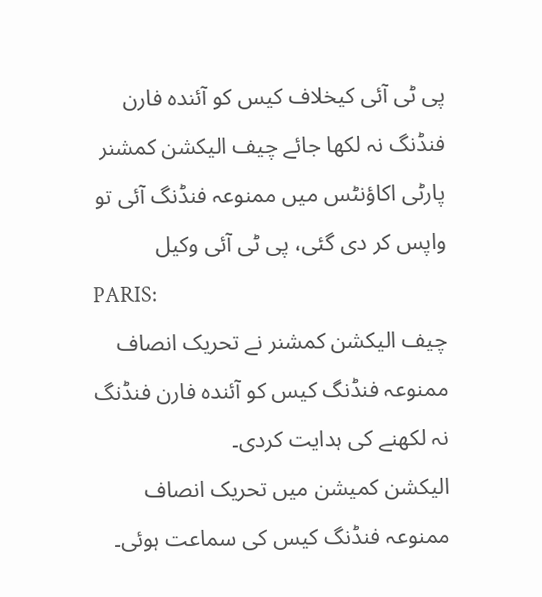پی ٹی آئی کیخلاف کیس کو آئندہ فارن فنڈنگ نہ لکھا جائے چیف الیکشن کمشنر
پارٹی اکاؤنٹس میں ممنوعہ فنڈنگ آئی تو واپس کر دی گئی، پی ٹی آئی وکیل
PARIS:
چیف الیکشن کمشنر نے تحریک انصاف ممنوعہ فنڈنگ کیس کو آئندہ فارن فنڈنگ نہ لکھنے کی ہدایت کردی۔
الیکشن کمیشن میں تحریک انصاف ممنوعہ فنڈنگ کیس کی سماعت ہوئی۔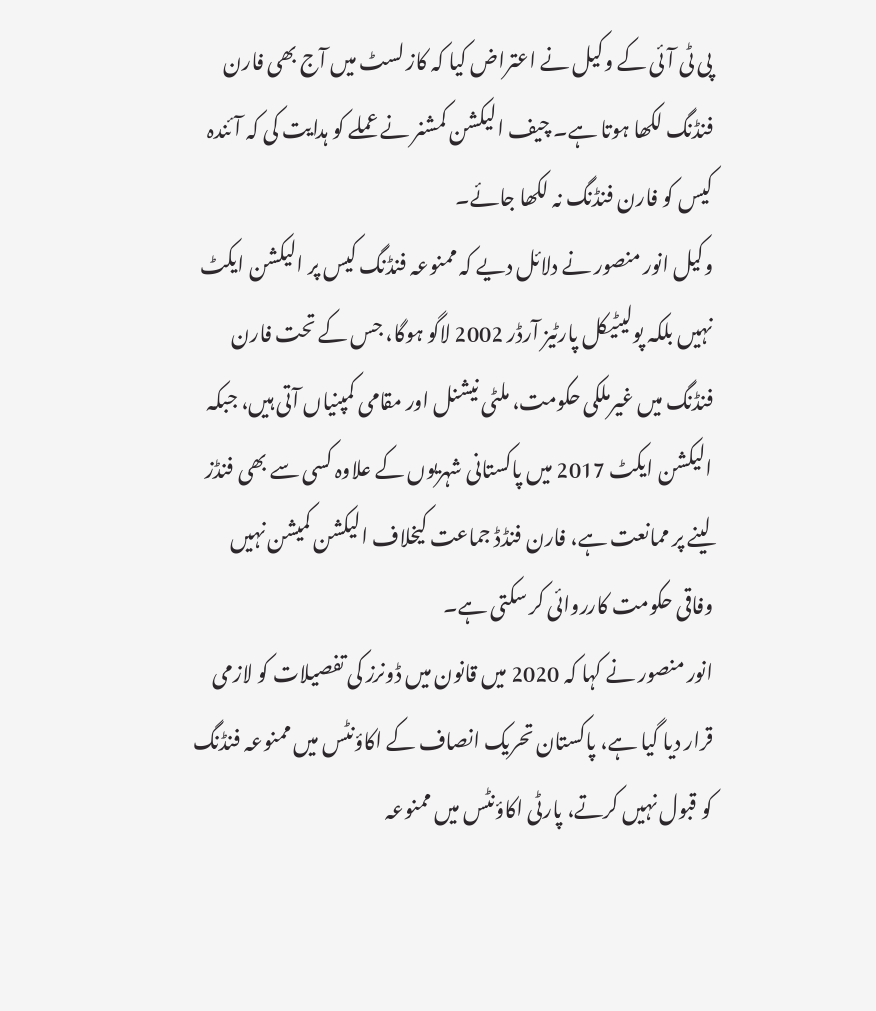پی ٹی آئی کے وکیل نے اعتراض کیا کہ کاز لسٹ میں آج بھی فارن فنڈنگ لکھا ہوتا ہے۔ چیف الیکشن کمشنر نے عملے کو ہدایت کی کہ آئندہ کیس کو فارن فنڈنگ نہ لکھا جائے۔
وکیل انور منصور نے دلائل دیے کہ ممنوعہ فنڈنگ کیس پر الیکشن ایکٹ نہیں بلکہ پولیٹیکل پارٹیز آرڈر 2002 لاگو ہوگا، جس کے تحت فارن فنڈنگ میں غیرملکی حکومت، ملٹی نیشنل اور مقامی کمپنیاں آتی ہیں، جبکہ الیکشن ایکٹ 2017 میں پاکستانی شہریوں کے علاوہ کسی سے بھی فنڈز لینے پر ممانعت ہے، فارن فنڈڈ جماعت کیخلاف الیکشن کمیشن نہیں وفاقی حکومت کارروائی کر سکتی ہے۔
انور منصور نے کہا کہ 2020 میں قانون میں ڈونرز کی تفصیلات کو لازمی قرار دیا گیا ہے، پاکستان تحریک انصاف کے اکاؤنٹس میں ممنوعہ فنڈنگ کو قبول نہیں کرتے، پارٹی اکاؤنٹس میں ممنوعہ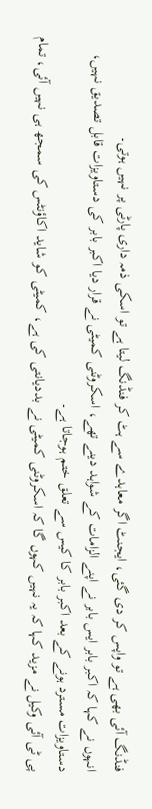فنڈنگ آئی بھی ہے تو واپس کر دی گئی، ایجنٹ اگر معاہدے سے ہٹ کر فنڈنگ لیتا ہے تو اسکی ذمہ داری پارٹی پر نہیں ہوتی۔
انہوں نے کہا کہ اکبر بابر ایس بابر نے اپنے الزامات کے شواہد دینے تھے، اسکروٹنی کمیٹی نے قرار دیا اکبر بابر کی دستاویزات قابل تصدیق نہیں، دستاویزات مسترد ہونے کے بعد اکبر بابر کا کیس سے تعلق ختم ہوجاتا ہے۔
پی ٹی آئی وکیل نے مزید کہا کہ یہ نہیں کہوں گا کہ اسکروٹنی کمیٹی نے بددیانتی کی ہے، کمیٹی کو شاید اکاؤنٹس کی سمجھ ہی نہیں آئی، تمام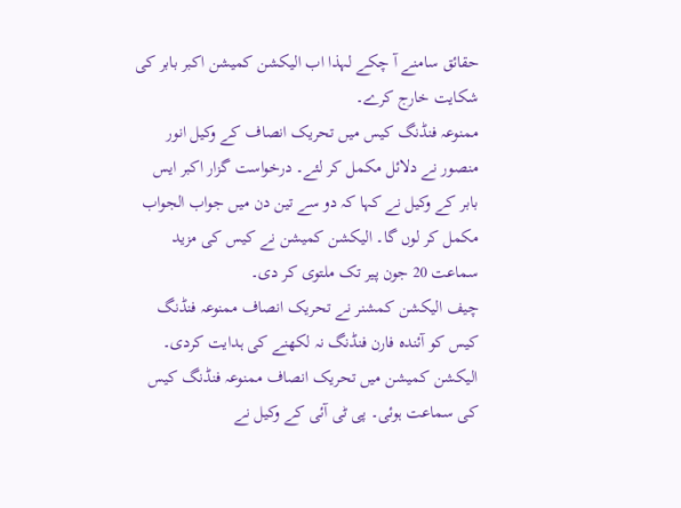حقائق سامنے آ چکے لہذا اب الیکشن کمیشن اکبر بابر کی شکایت خارج کرے۔
ممنوعہ فنڈنگ کیس میں تحریک انصاف کے وکیل انور منصور نے دلائل مکمل کر لئے۔ درخواست گزار اکبر ایس بابر کے وکیل نے کہا کہ دو سے تین دن میں جواب الجواب مکمل کر لوں گا۔ الیکشن کمیشن نے کیس کی مزید سماعت 20 جون پیر تک ملتوی کر دی۔
چیف الیکشن کمشنر نے تحریک انصاف ممنوعہ فنڈنگ کیس کو آئندہ فارن فنڈنگ نہ لکھنے کی ہدایت کردی۔
الیکشن کمیشن میں تحریک انصاف ممنوعہ فنڈنگ کیس کی سماعت ہوئی۔ پی ٹی آئی کے وکیل نے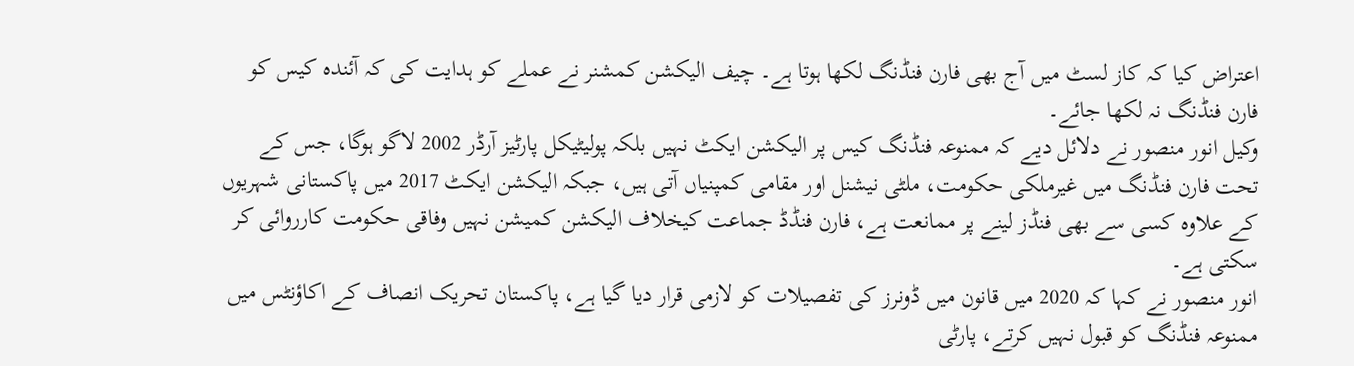اعتراض کیا کہ کاز لسٹ میں آج بھی فارن فنڈنگ لکھا ہوتا ہے۔ چیف الیکشن کمشنر نے عملے کو ہدایت کی کہ آئندہ کیس کو فارن فنڈنگ نہ لکھا جائے۔
وکیل انور منصور نے دلائل دیے کہ ممنوعہ فنڈنگ کیس پر الیکشن ایکٹ نہیں بلکہ پولیٹیکل پارٹیز آرڈر 2002 لاگو ہوگا، جس کے تحت فارن فنڈنگ میں غیرملکی حکومت، ملٹی نیشنل اور مقامی کمپنیاں آتی ہیں، جبکہ الیکشن ایکٹ 2017 میں پاکستانی شہریوں کے علاوہ کسی سے بھی فنڈز لینے پر ممانعت ہے، فارن فنڈڈ جماعت کیخلاف الیکشن کمیشن نہیں وفاقی حکومت کارروائی کر سکتی ہے۔
انور منصور نے کہا کہ 2020 میں قانون میں ڈونرز کی تفصیلات کو لازمی قرار دیا گیا ہے، پاکستان تحریک انصاف کے اکاؤنٹس میں ممنوعہ فنڈنگ کو قبول نہیں کرتے، پارٹی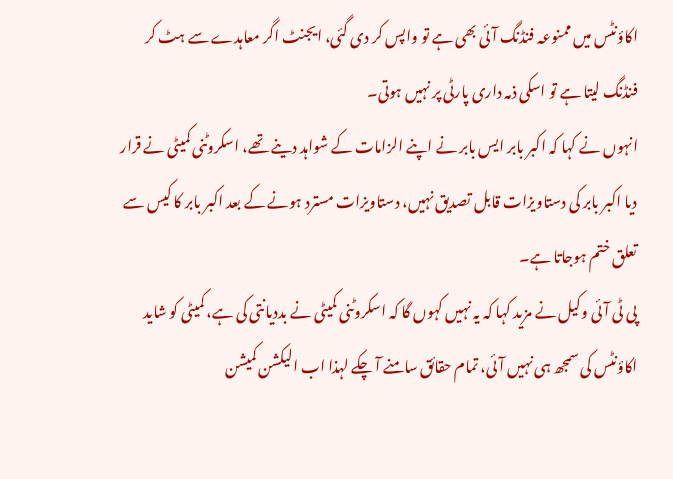اکاؤنٹس میں ممنوعہ فنڈنگ آئی بھی ہے تو واپس کر دی گئی، ایجنٹ اگر معاہدے سے ہٹ کر فنڈنگ لیتا ہے تو اسکی ذمہ داری پارٹی پر نہیں ہوتی۔
انہوں نے کہا کہ اکبر بابر ایس بابر نے اپنے الزامات کے شواہد دینے تھے، اسکروٹنی کمیٹی نے قرار دیا اکبر بابر کی دستاویزات قابل تصدیق نہیں، دستاویزات مسترد ہونے کے بعد اکبر بابر کا کیس سے تعلق ختم ہوجاتا ہے۔
پی ٹی آئی وکیل نے مزید کہا کہ یہ نہیں کہوں گا کہ اسکروٹنی کمیٹی نے بددیانتی کی ہے، کمیٹی کو شاید اکاؤنٹس کی سمجھ ہی نہیں آئی، تمام حقائق سامنے آ چکے لہذا اب الیکشن کمیشن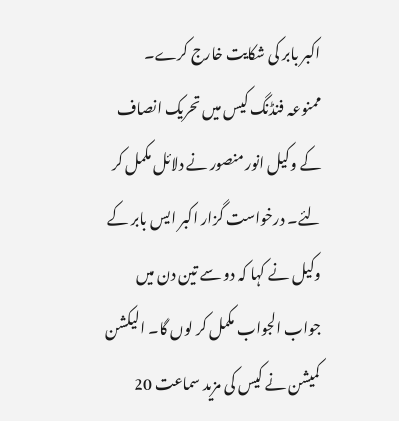اکبر بابر کی شکایت خارج کرے۔
ممنوعہ فنڈنگ کیس میں تحریک انصاف کے وکیل انور منصور نے دلائل مکمل کر لئے۔ درخواست گزار اکبر ایس بابر کے وکیل نے کہا کہ دو سے تین دن میں جواب الجواب مکمل کر لوں گا۔ الیکشن کمیشن نے کیس کی مزید سماعت 20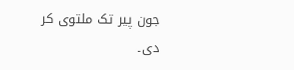جون پیر تک ملتوی کر دی۔